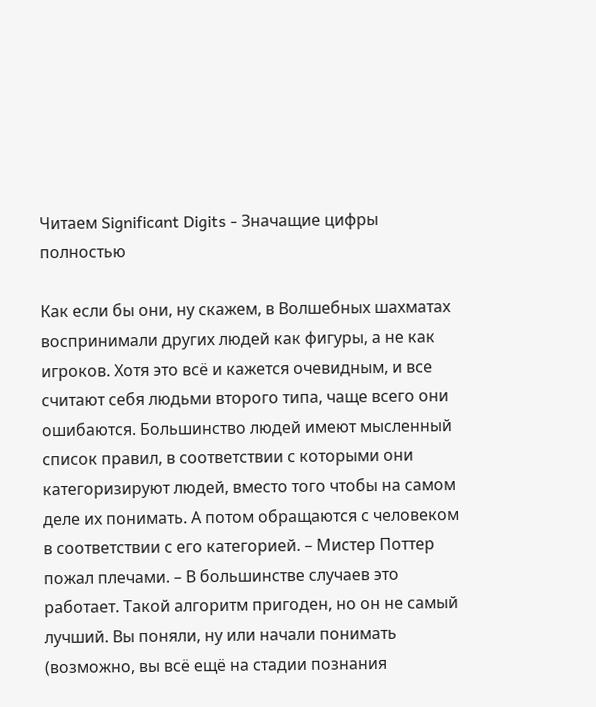Читаем Significant Digits - Значащие цифры полностью

Как если бы они, ну скажем, в Волшебных шахматах воспринимали других людей как фигуры, а не как игроков. Хотя это всё и кажется очевидным, и все считают себя людьми второго типа, чаще всего они ошибаются. Большинство людей имеют мысленный список правил, в соответствии с которыми они категоризируют людей, вместо того чтобы на самом деле их понимать. А потом обращаются с человеком в соответствии с его категорией. – Мистер Поттер пожал плечами. – В большинстве случаев это работает. Такой алгоритм пригоден, но он не самый лучший. Вы поняли, ну или начали понимать (возможно, вы всё ещё на стадии познания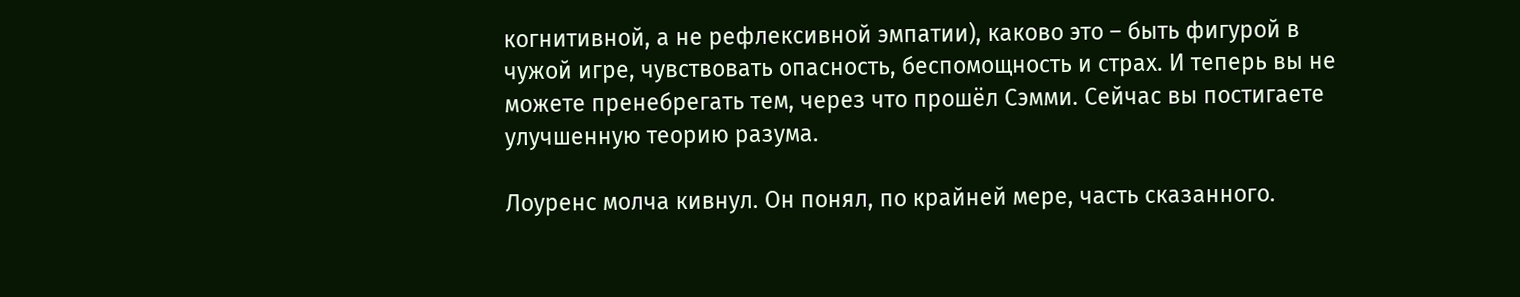когнитивной, а не рефлексивной эмпатии), каково это – быть фигурой в чужой игре, чувствовать опасность, беспомощность и страх. И теперь вы не можете пренебрегать тем, через что прошёл Сэмми. Сейчас вы постигаете улучшенную теорию разума.

Лоуренс молча кивнул. Он понял, по крайней мере, часть сказанного.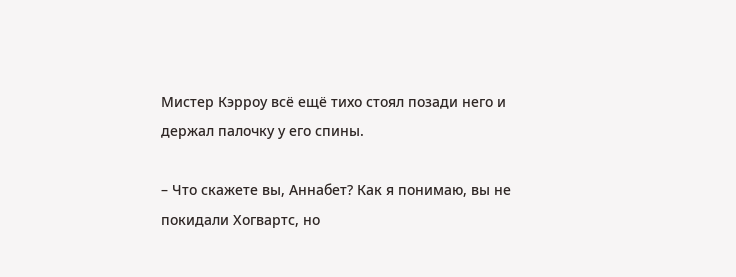Мистер Кэрроу всё ещё тихо стоял позади него и держал палочку у его спины.

– Что скажете вы, Аннабет? Как я понимаю, вы не покидали Хогвартс, но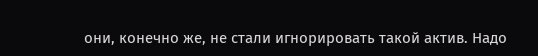они, конечно же, не стали игнорировать такой актив. Надо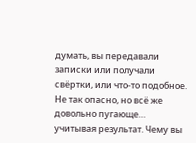думать, вы передавали записки или получали свёртки, или что-то подобное. Не так опасно, но всё же довольно пугающе… учитывая результат. Чему вы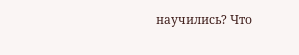научились? Что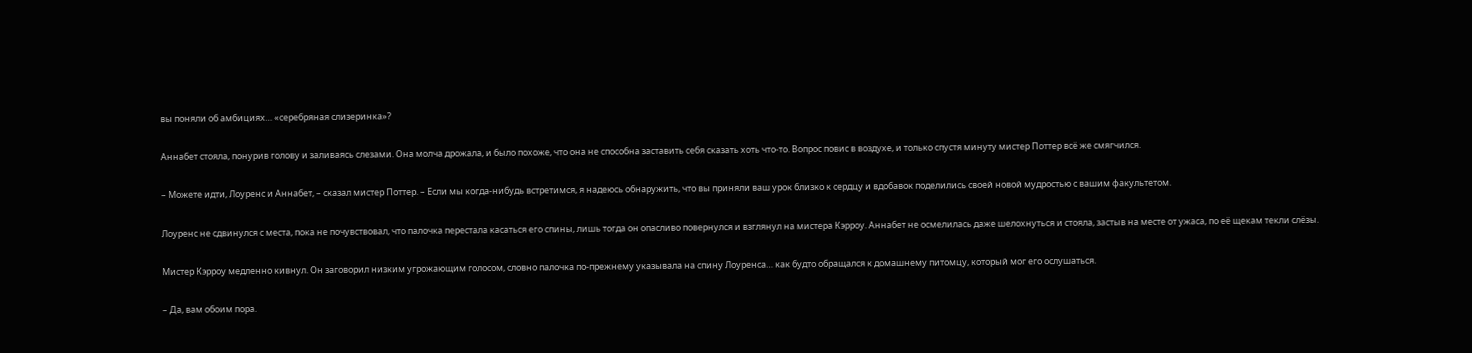вы поняли об амбициях… «серебряная слизеринка»?

Аннабет стояла, понурив голову и заливаясь слезами. Она молча дрожала, и было похоже, что она не способна заставить себя сказать хоть что-то. Вопрос повис в воздухе, и только спустя минуту мистер Поттер всё же смягчился.

– Можете идти, Лоуренс и Аннабет, – сказал мистер Поттер. – Если мы когда-нибудь встретимся, я надеюсь обнаружить, что вы приняли ваш урок близко к сердцу и вдобавок поделились своей новой мудростью с вашим факультетом.

Лоуренс не сдвинулся с места, пока не почувствовал, что палочка перестала касаться его спины, лишь тогда он опасливо повернулся и взглянул на мистера Кэрроу. Аннабет не осмелилась даже шелохнуться и стояла, застыв на месте от ужаса, по её щекам текли слёзы.

Мистер Кэрроу медленно кивнул. Он заговорил низким угрожающим голосом, словно палочка по-прежнему указывала на спину Лоуренса… как будто обращался к домашнему питомцу, который мог его ослушаться.

– Да, вам обоим пора.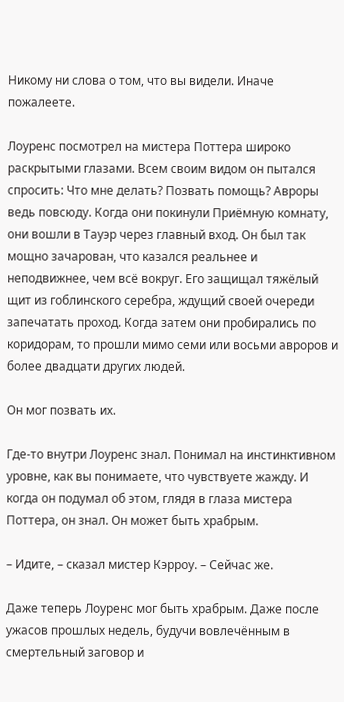Никому ни слова о том, что вы видели. Иначе пожалеете.

Лоуренс посмотрел на мистера Поттера широко раскрытыми глазами. Всем своим видом он пытался спросить: Что мне делать? Позвать помощь? Авроры ведь повсюду. Когда они покинули Приёмную комнату, они вошли в Тауэр через главный вход. Он был так мощно зачарован, что казался реальнее и неподвижнее, чем всё вокруг. Его защищал тяжёлый щит из гоблинского серебра, ждущий своей очереди запечатать проход. Когда затем они пробирались по коридорам, то прошли мимо семи или восьми авроров и более двадцати других людей.

Он мог позвать их.

Где-то внутри Лоуренс знал. Понимал на инстинктивном уровне, как вы понимаете, что чувствуете жажду. И когда он подумал об этом, глядя в глаза мистера Поттера, он знал. Он может быть храбрым.

– Идите, – сказал мистер Кэрроу. – Сейчас же.

Даже теперь Лоуренс мог быть храбрым. Даже после ужасов прошлых недель, будучи вовлечённым в смертельный заговор и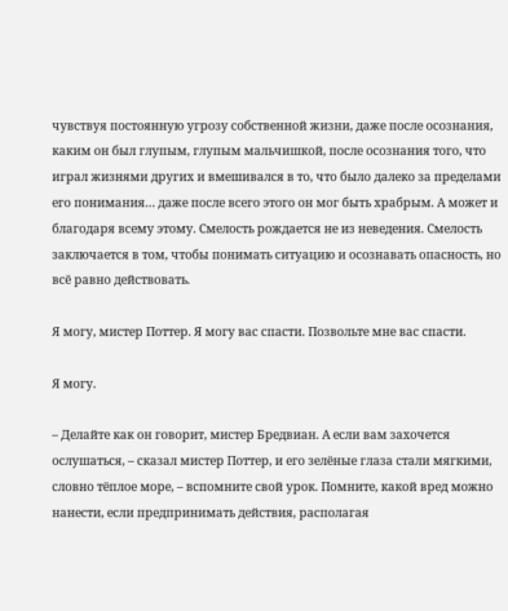чувствуя постоянную угрозу собственной жизни, даже после осознания, каким он был глупым, глупым мальчишкой, после осознания того, что играл жизнями других и вмешивался в то, что было далеко за пределами его понимания… даже после всего этого он мог быть храбрым. А может и благодаря всему этому. Смелость рождается не из неведения. Смелость заключается в том, чтобы понимать ситуацию и осознавать опасность, но всё равно действовать.

Я могу, мистер Поттер. Я могу вас спасти. Позвольте мне вас спасти.

Я могу.

– Делайте как он говорит, мистер Бредвиан. А если вам захочется ослушаться, – сказал мистер Поттер, и его зелёные глаза стали мягкими, словно тёплое море, – вспомните свой урок. Помните, какой вред можно нанести, если предпринимать действия, располагая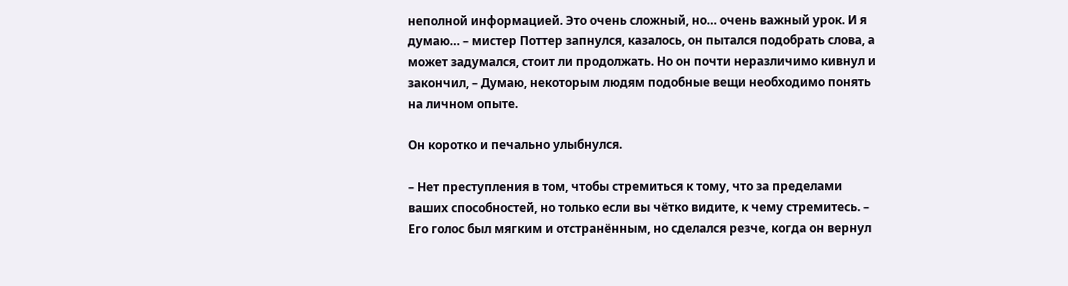неполной информацией. Это очень сложный, но… очень важный урок. И я думаю… – мистер Поттер запнулся, казалось, он пытался подобрать слова, а может задумался, стоит ли продолжать. Но он почти неразличимо кивнул и закончил, – Думаю, некоторым людям подобные вещи необходимо понять на личном опыте.

Он коротко и печально улыбнулся.

– Нет преступления в том, чтобы стремиться к тому, что за пределами ваших способностей, но только если вы чётко видите, к чему стремитесь. – Его голос был мягким и отстранённым, но сделался резче, когда он вернул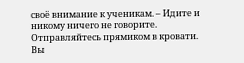своё внимание к ученикам. – Идите и никому ничего не говорите. Отправляйтесь прямиком в кровати. Вы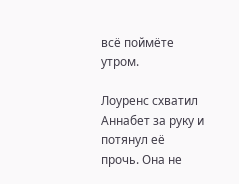всё поймёте утром.

Лоуренс схватил Аннабет за руку и потянул её прочь. Она не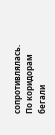сопротивлялась. По коридорам бегали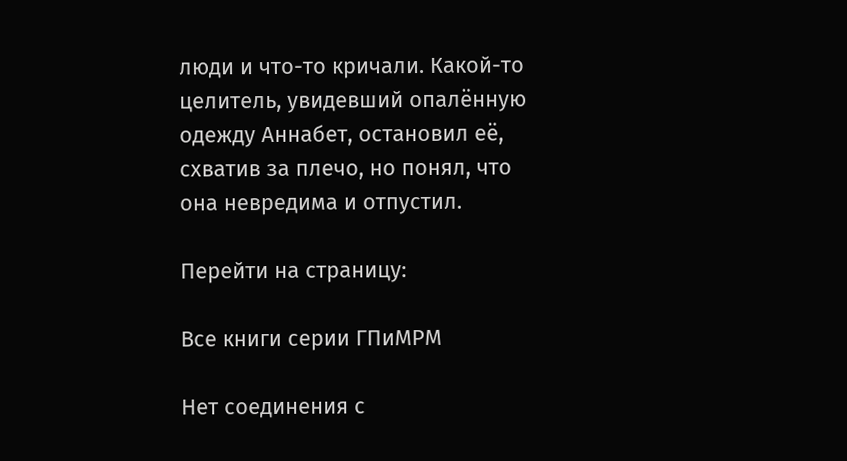люди и что-то кричали. Какой-то целитель, увидевший опалённую одежду Аннабет, остановил её, схватив за плечо, но понял, что она невредима и отпустил.

Перейти на страницу:

Все книги серии ГПиМРМ

Нет соединения с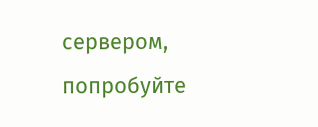сервером, попробуйте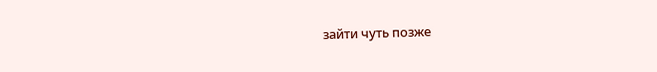зайти чуть позже